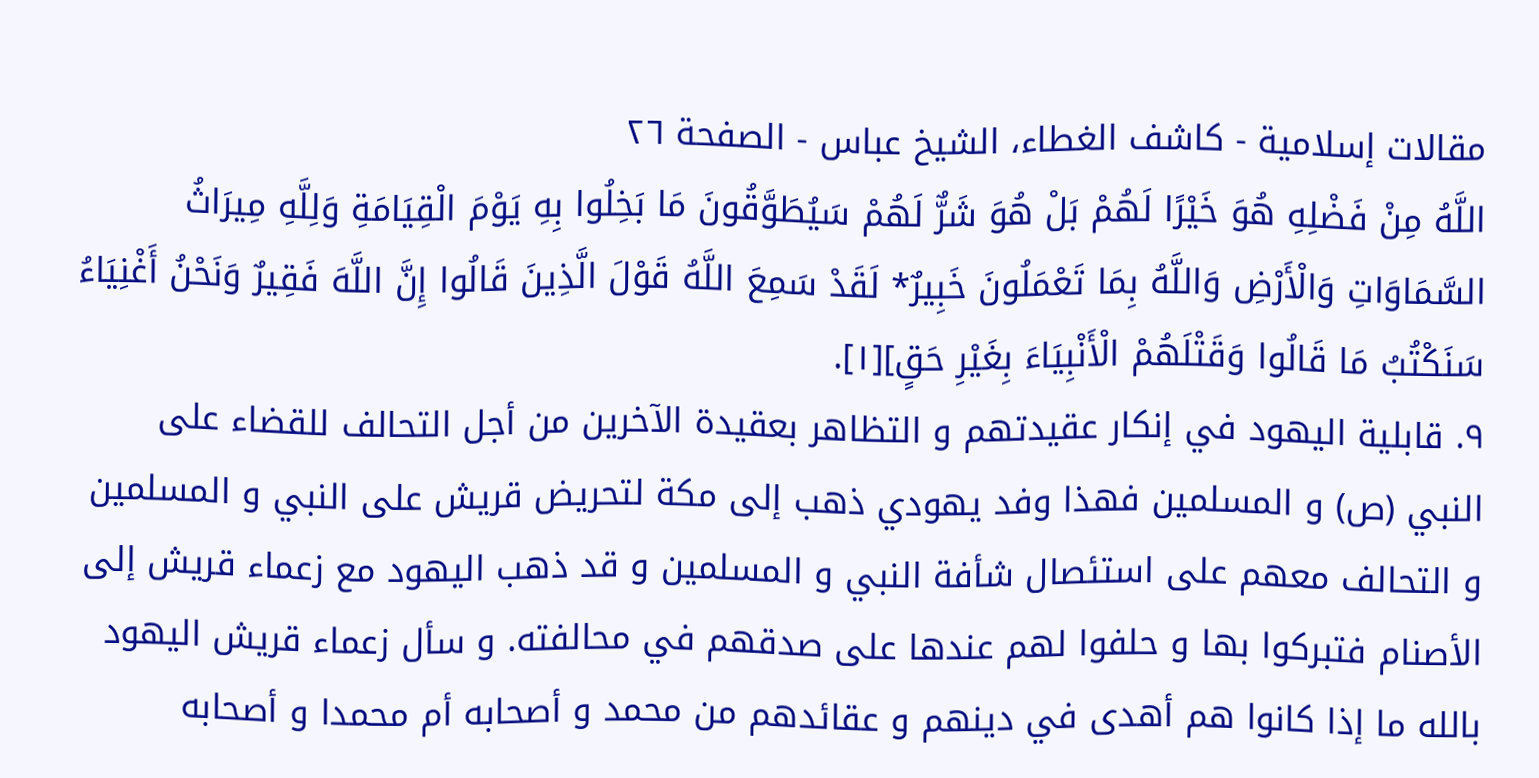مقالات إسلامية - كاشف الغطاء، الشيخ عباس - الصفحة ٢٦
اللَّهُ مِنْ فَضْلِهِ هُوَ خَيْرًا لَهُمْ بَلْ هُوَ شَرٌّ لَهُمْ سَيُطَوَّقُونَ مَا بَخِلُوا بِهِ يَوْمَ الْقِيَامَةِ وَلِلَّهِ مِيرَاثُ السَّمَاوَاتِ وَالْأَرْضِ وَاللَّهُ بِمَا تَعْمَلُونَ خَبِيرٌ* لَقَدْ سَمِعَ اللَّهُ قَوْلَ الَّذِينَ قَالُوا إِنَّ اللَّهَ فَقِيرٌ وَنَحْنُ أَغْنِيَاءُ سَنَكْتُبُ مَا قَالُوا وَقَتْلَهُمْ الْأَنْبِيَاءَ بِغَيْرِ حَقٍ][١].
٩. قابلية اليهود في إنكار عقيدتهم و التظاهر بعقيدة الآخرين من أجل التحالف للقضاء على النبي (ص) و المسلمين فهذا وفد يهودي ذهب إلى مكة لتحريض قريش على النبي و المسلمين و التحالف معهم على استئصال شأفة النبي و المسلمين و قد ذهب اليهود مع زعماء قريش إلى الأصنام فتبركوا بها و حلفوا لهم عندها على صدقهم في محالفته. و سأل زعماء قريش اليهود بالله ما إذا كانوا هم أهدى في دينهم و عقائدهم من محمد و أصحابه أم محمدا و أصحابه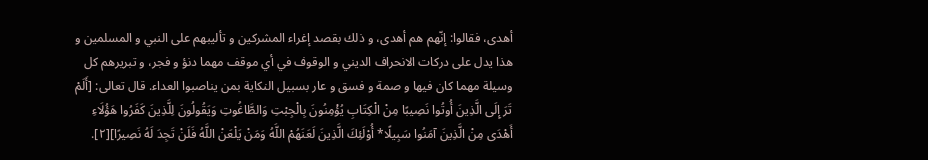أهدى، فقالوا: إنّهم هم أهدى، و ذلك بقصد إغراء المشركين و تأليبهم على النبي و المسلمين و هذا يدل على دركات الانحراف الديني و الوقوف في أي موقف مهما دنؤ و فجر، و تبريرهم كل وسيلة مهما كان فيها و صمة و فسق و عار بسبيل النكاية بمن يناصبوا العداء. قال تعالى: [أَلَمْ تَرَ إِلَى الَّذِينَ أُوتُوا نَصِيبًا مِنْ الْكِتَابِ يُؤْمِنُونَ بِالْجِبْتِ وَالطَّاغُوتِ وَيَقُولُونَ لِلَّذِينَ كَفَرُوا هَؤُلَاءِ أَهْدَى مِنْ الَّذِينَ آمَنُوا سَبِيلًا* أُوْلَئِكَ الَّذِينَ لَعَنَهُمْ اللَّهُ وَمَنْ يَلْعَنْ اللَّهُ فَلَنْ تَجِدَ لَهُ نَصِيرًا][٢].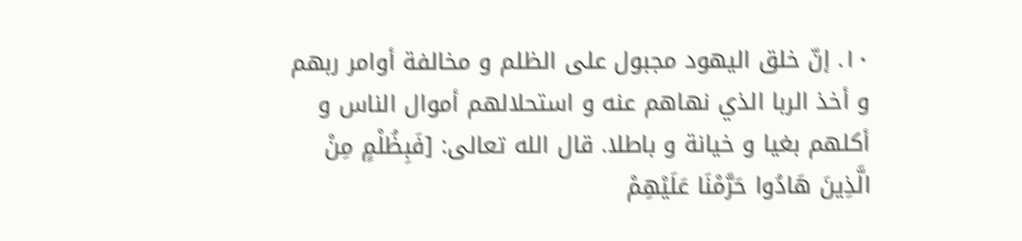١٠. إنّ خلق اليهود مجبول على الظلم و مخالفة أوامر ربهم و أخذ الربا الذي نهاهم عنه و استحلالهم أموال الناس و أكلهم بغيا و خيانة و باطلا. قال الله تعالى: [فَبِظُلْمٍ مِنْ الَّذِينَ هَادُوا حَرَّمْنَا عَلَيْهِمْ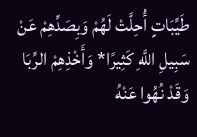طَيِّبَاتٍ أُحِلَّتْ لَهُمْ وَبِصَدِّهِمْ عَنْ سَبِيلِ اللَّهِ كَثِيرًا* وَأَخْذِهِمْ الرِّبَا وَقَدْ نُهُوا عَنْهُ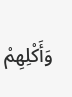وَأَكْلِهِمْ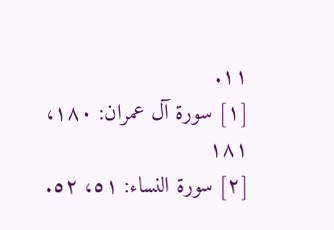١١.
[١] سورة آل عمران: ١٨٠، ١٨١
[٢] سورة النساء: ٥١، ٥٢.